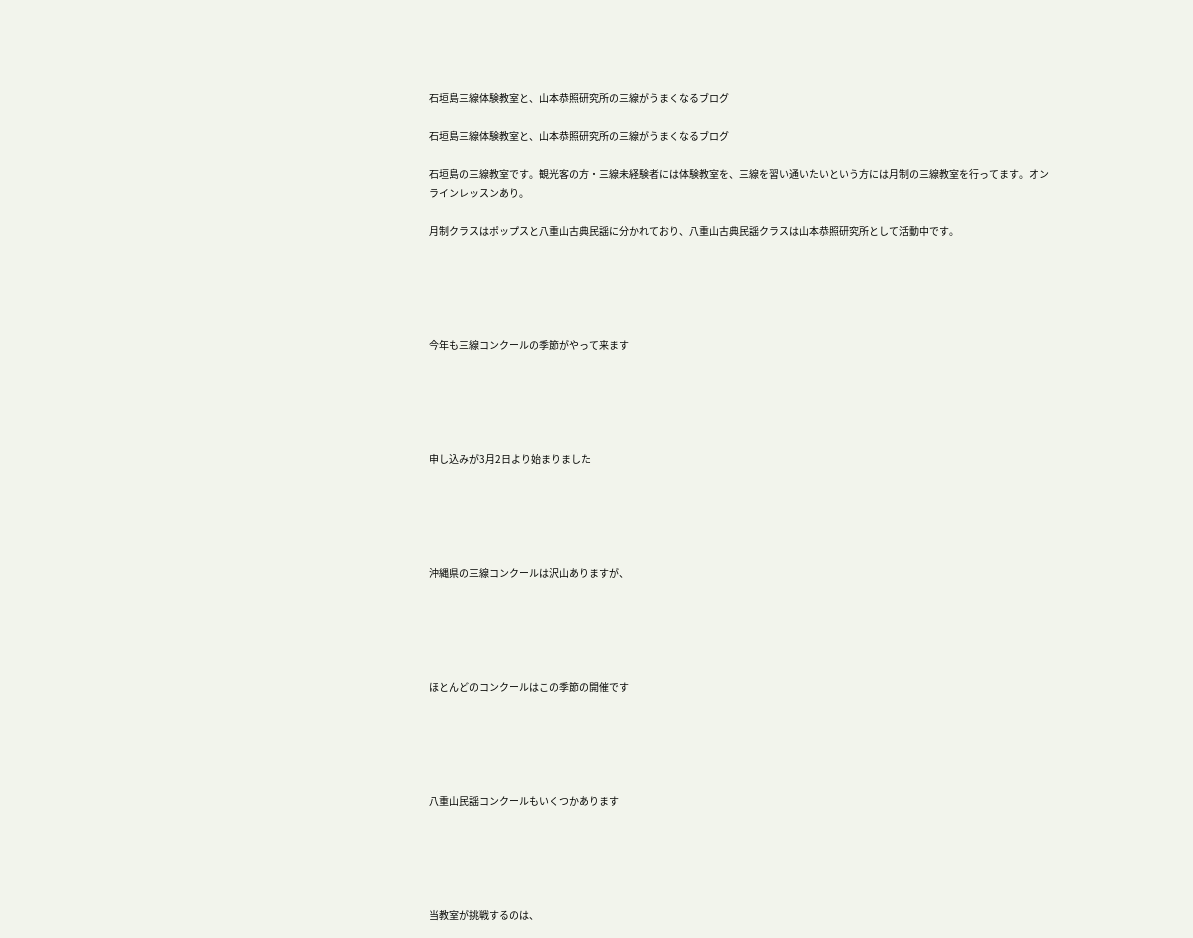石垣島三線体験教室と、山本恭照研究所の三線がうまくなるブログ

石垣島三線体験教室と、山本恭照研究所の三線がうまくなるブログ

石垣島の三線教室です。観光客の方・三線未経験者には体験教室を、三線を習い通いたいという方には月制の三線教室を行ってます。オンラインレッスンあり。

月制クラスはポップスと八重山古典民謡に分かれており、八重山古典民謡クラスは山本恭照研究所として活動中です。





今年も三線コンクールの季節がやって来ます





申し込みが3月2日より始まりました





沖縄県の三線コンクールは沢山ありますが、





ほとんどのコンクールはこの季節の開催です





八重山民謡コンクールもいくつかあります





当教室が挑戦するのは、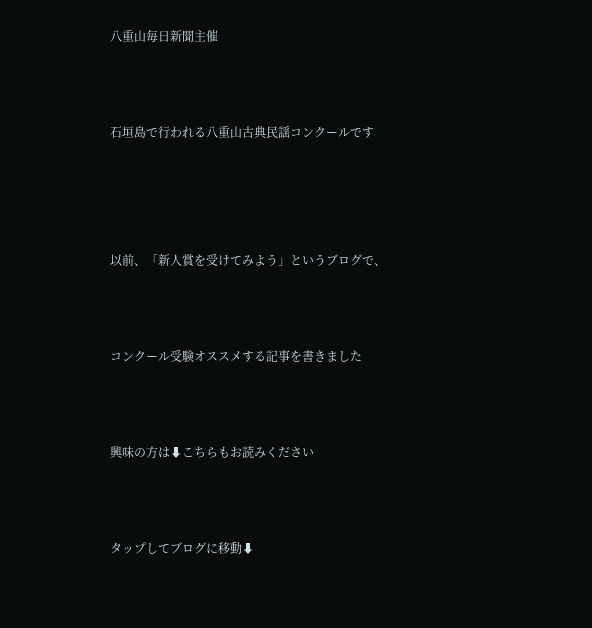八重山毎日新聞主催





石垣島で行われる八重山古典民謡コンクールです







以前、「新人賞を受けてみよう」というブログで、





コンクール受験オススメする記事を書きました





興味の方は⬇こちらもお読みください





タップしてブログに移動⬇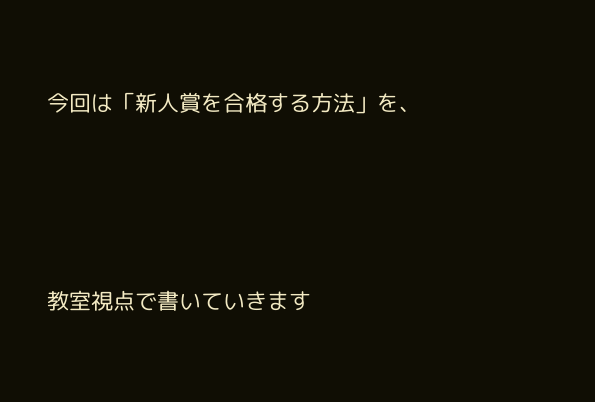今回は「新人賞を合格する方法」を、





教室視点で書いていきます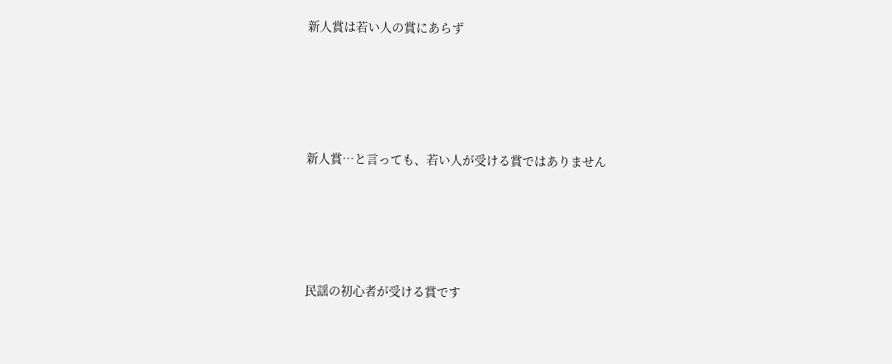新人賞は若い人の賞にあらず





新人賞…と言っても、若い人が受ける賞ではありません





民謡の初心者が受ける賞です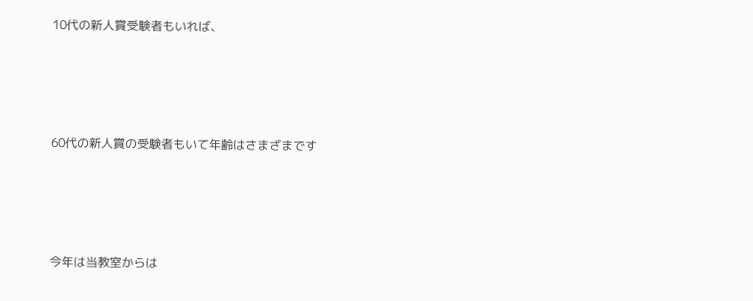10代の新人賞受験者もいれば、





60代の新人賞の受験者もいて年齢はさまざまです





今年は当教室からは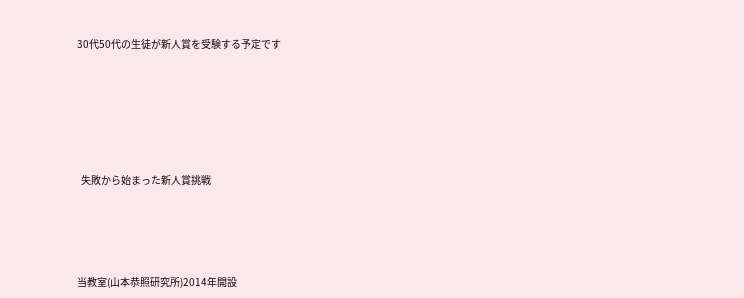30代50代の生徒が新人賞を受験する予定です







  失敗から始まった新人賞挑戦





当教室(山本恭照研究所)2014年開設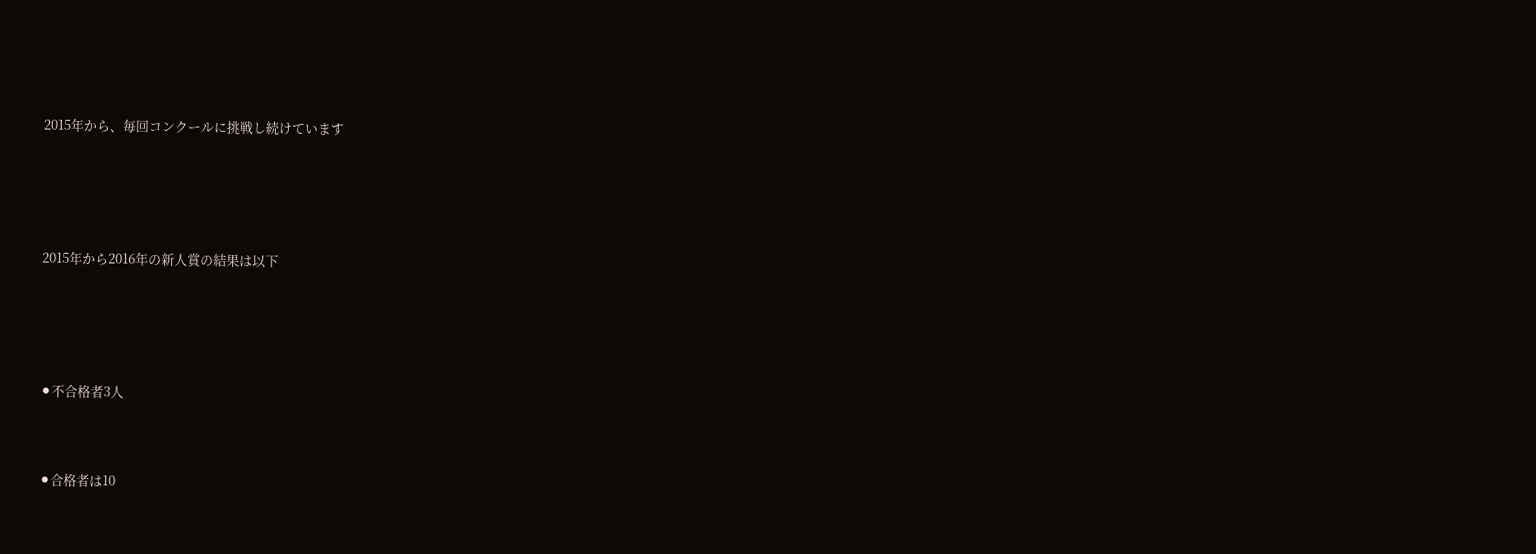2015年から、毎回コンクールに挑戦し続けています





2015年から2016年の新人賞の結果は以下





⚫不合格者3人



⚫合格者は10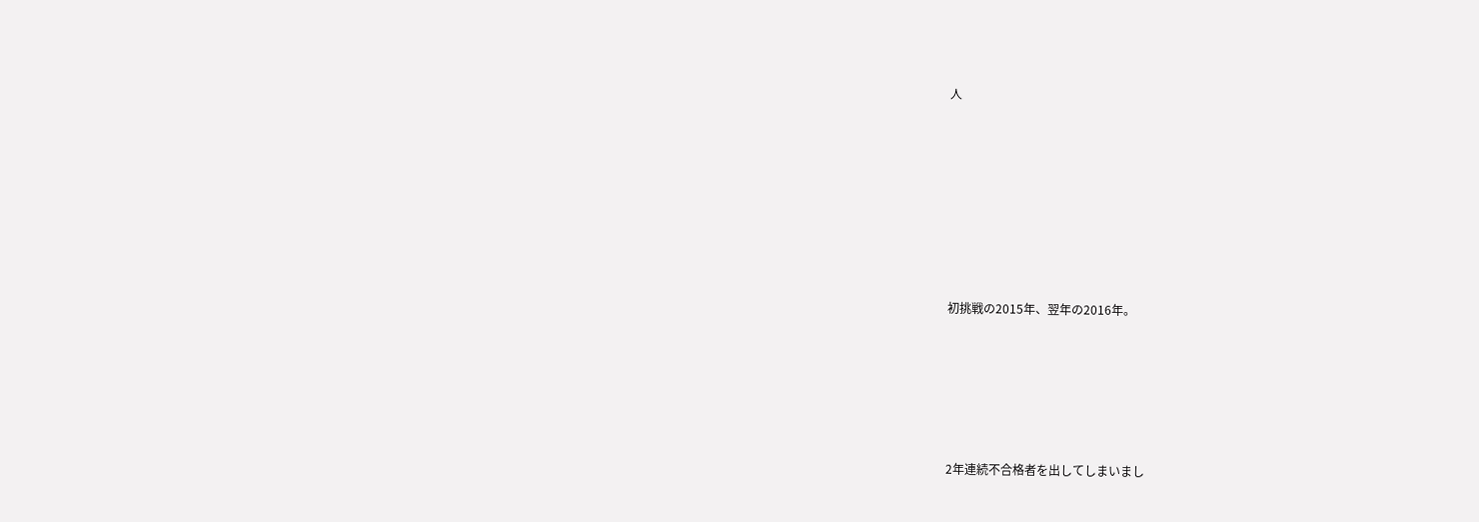人







初挑戦の2015年、翌年の2016年。





2年連続不合格者を出してしまいまし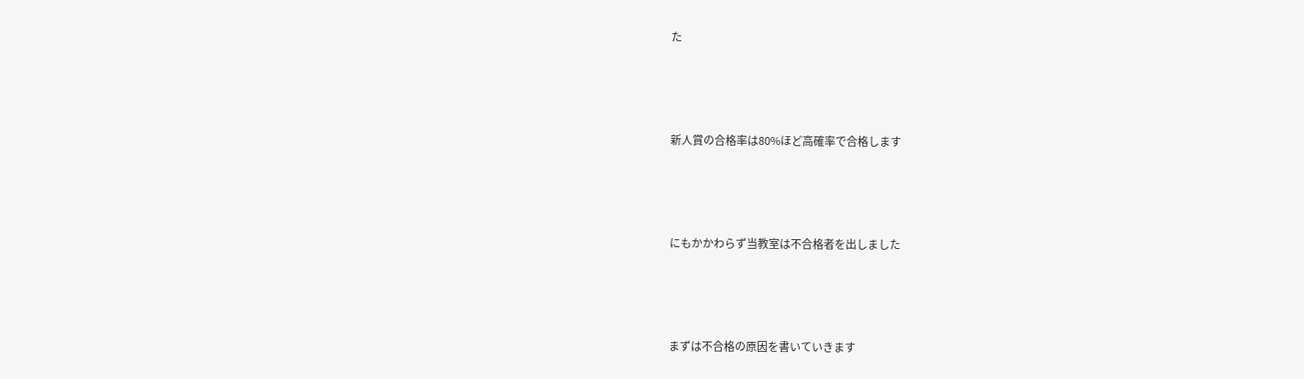た





新人賞の合格率は80%ほど高確率で合格します





にもかかわらず当教室は不合格者を出しました





まずは不合格の原因を書いていきます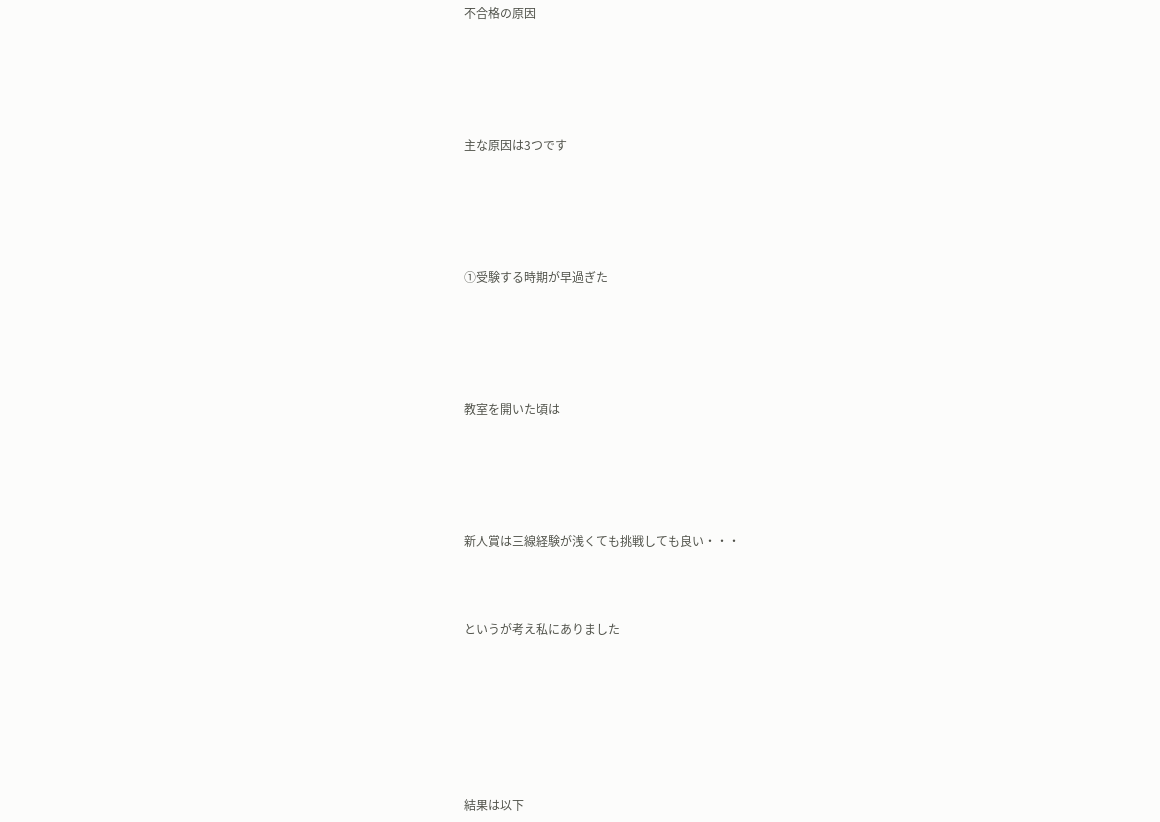不合格の原因





主な原因は3つです





①受験する時期が早過ぎた





教室を開いた頃は





新人賞は三線経験が浅くても挑戦しても良い・・・



というが考え私にありました







結果は以下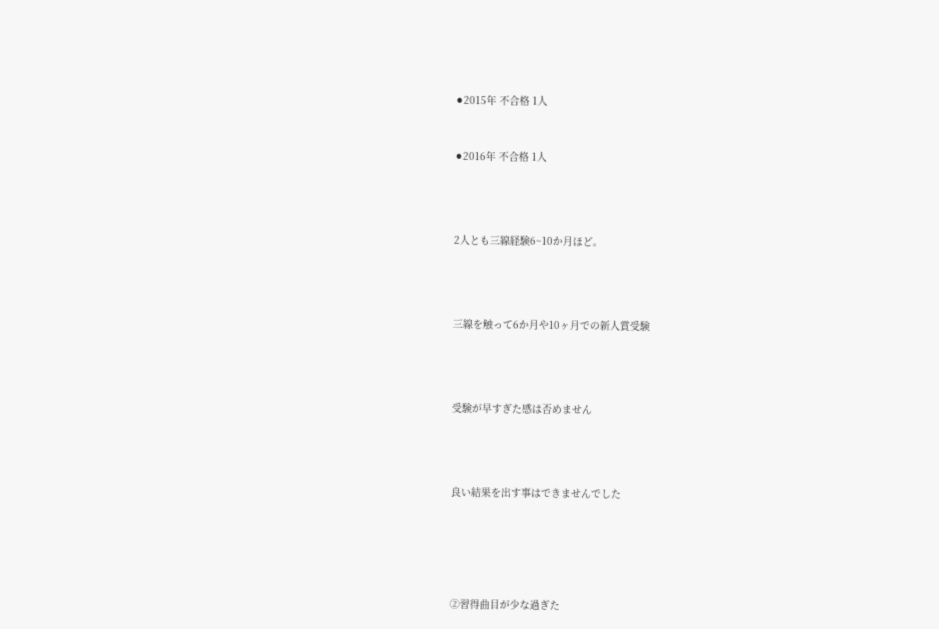⚫2015年 不合格 1人



⚫2016年 不合格 1人





2人とも三線経験6~10か月ほど。





三線を触って6か月や10ヶ月での新人賞受験





受験が早すぎた感は否めません





良い結果を出す事はできませんでした







②習得曲目が少な過ぎた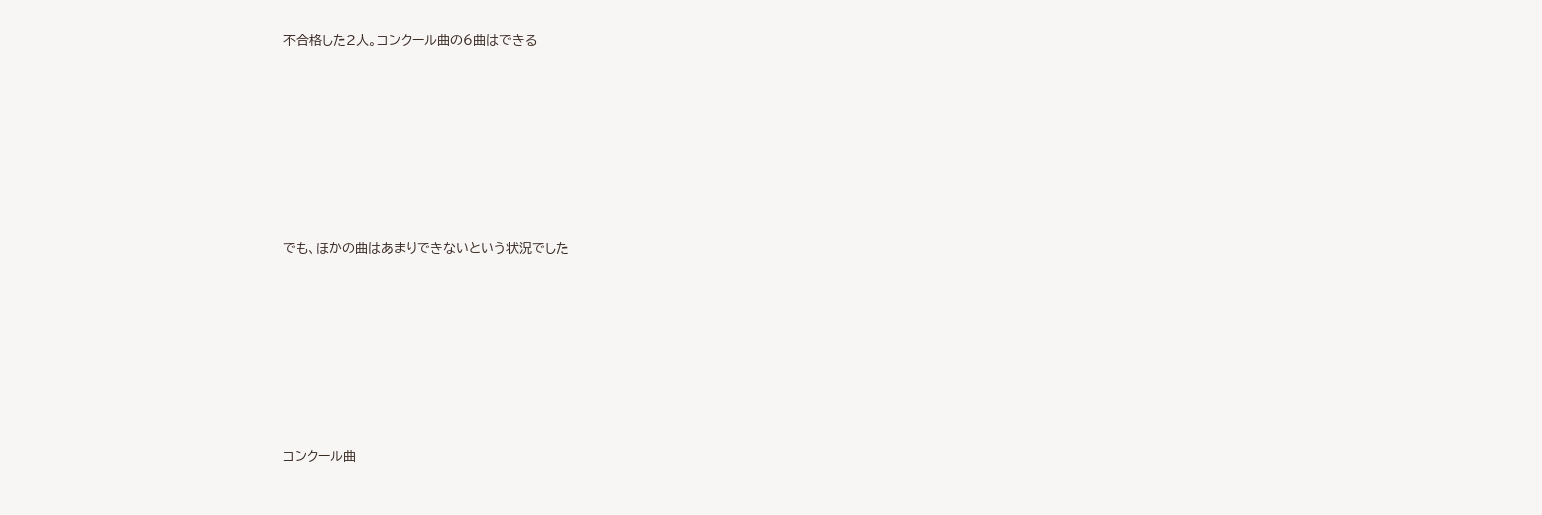不合格した2人。コンクール曲の6曲はできる







でも、ほかの曲はあまりできないという状況でした







コンクール曲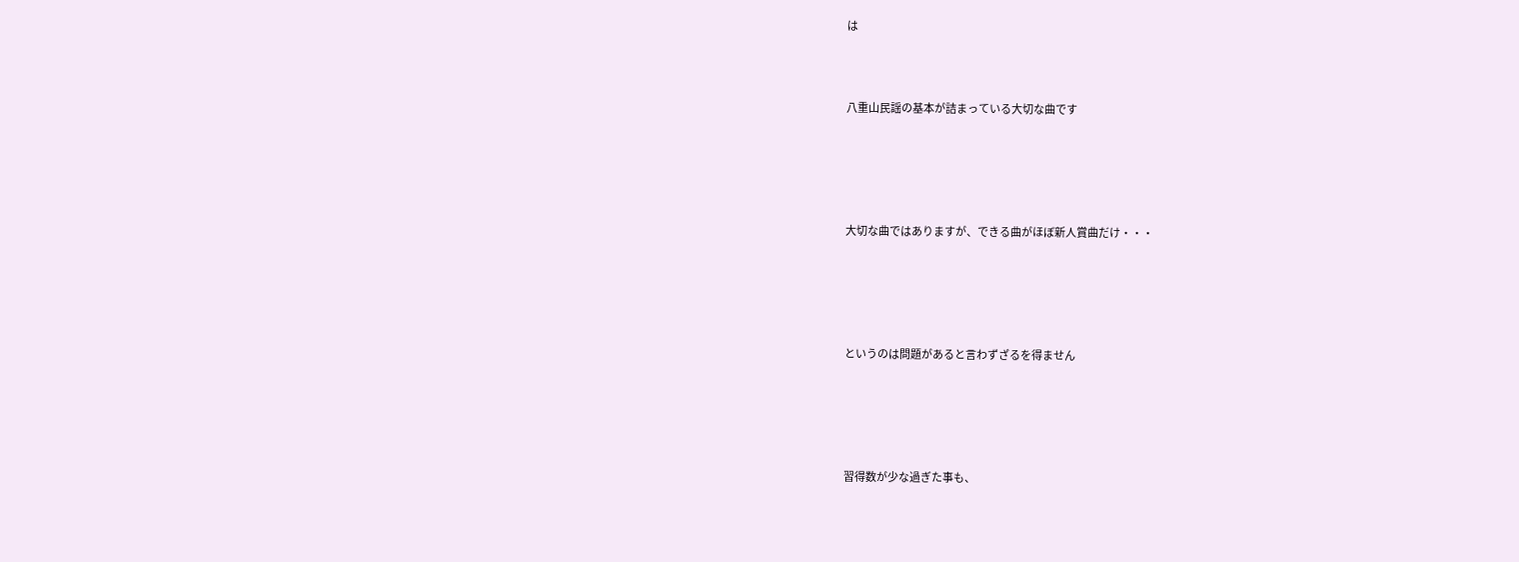は



八重山民謡の基本が詰まっている大切な曲です





大切な曲ではありますが、できる曲がほぼ新人賞曲だけ・・・





というのは問題があると言わずざるを得ません





習得数が少な過ぎた事も、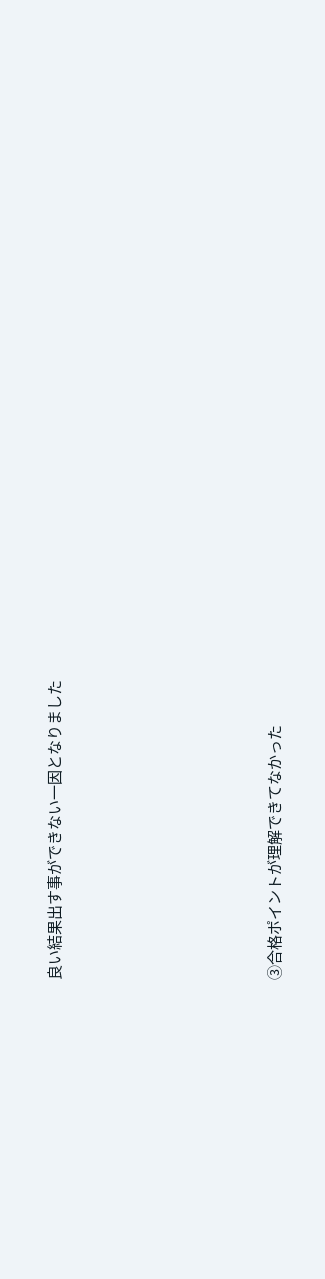良い結果出す事ができない一因となりました







③合格ポイントが理解できてなかった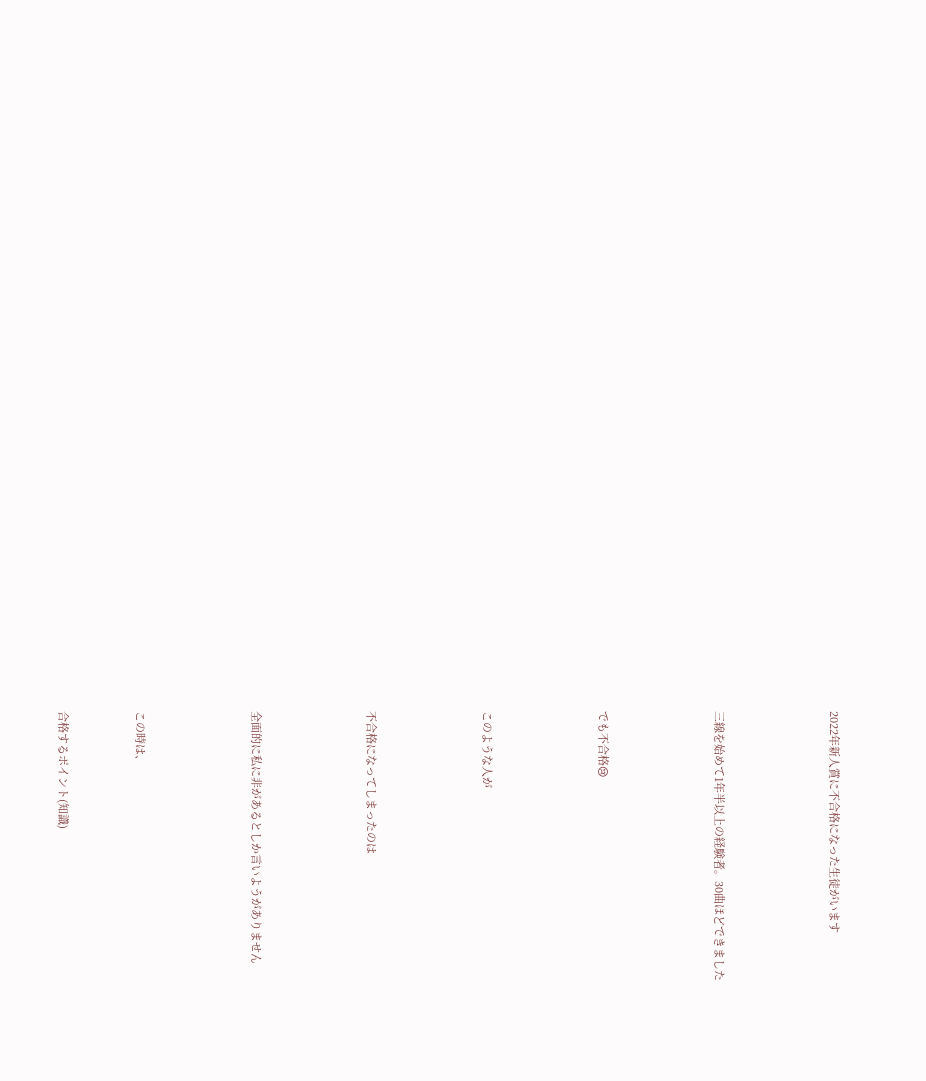2022年新人賞に不合格になった生徒がいます





三線を始めて1年半以上の経験者。30曲ほどできました





でも不合格😢





このような人が





不合格になってしまったのは





全面的に私に非があるとしか言いようがありません





この時は、



合格するポイント(知識)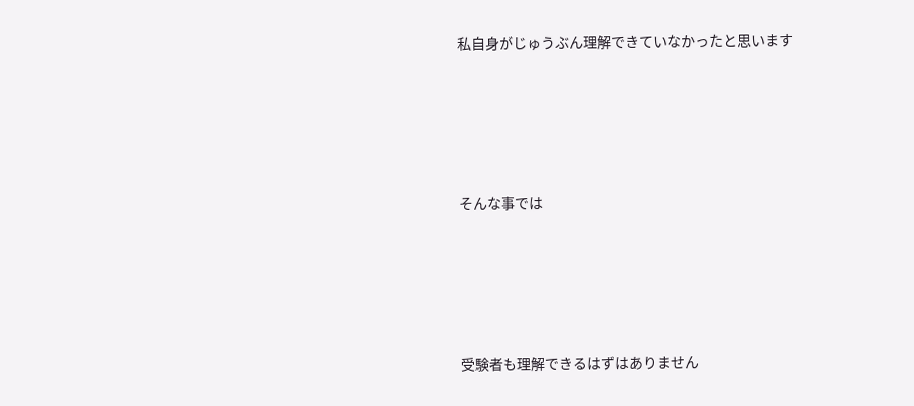私自身がじゅうぶん理解できていなかったと思います





そんな事では





受験者も理解できるはずはありません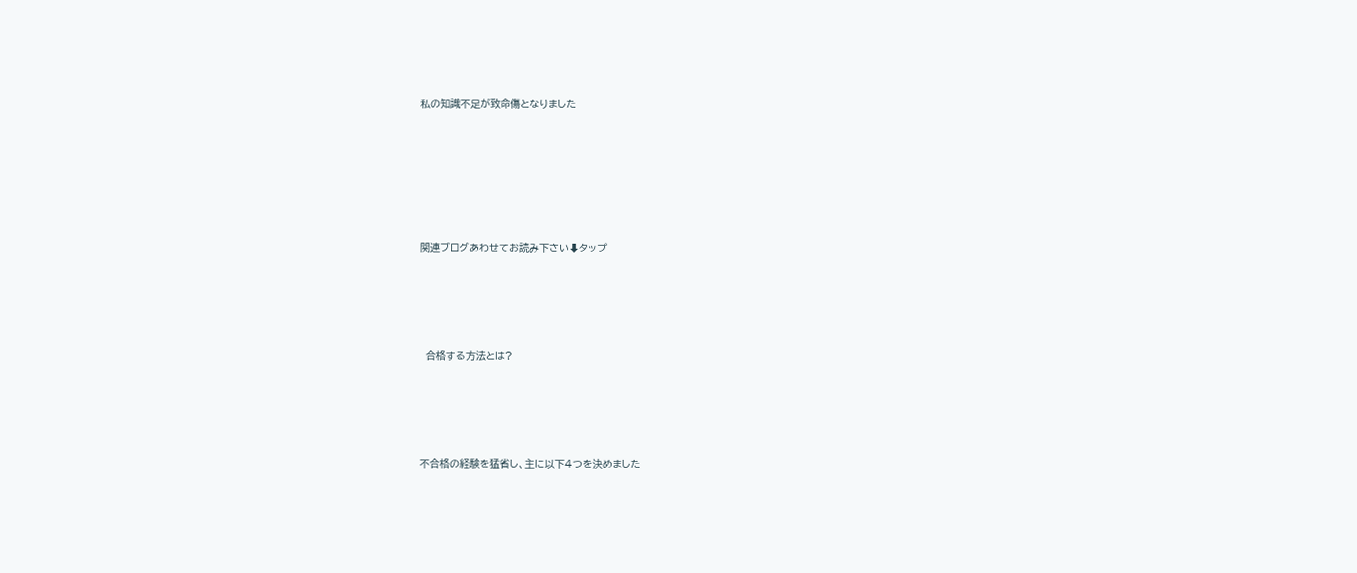私の知識不足が致命傷となりました







関連ブログあわせてお読み下さい⬇タップ





  合格する方法とは?





不合格の経験を猛省し、主に以下4つを決めました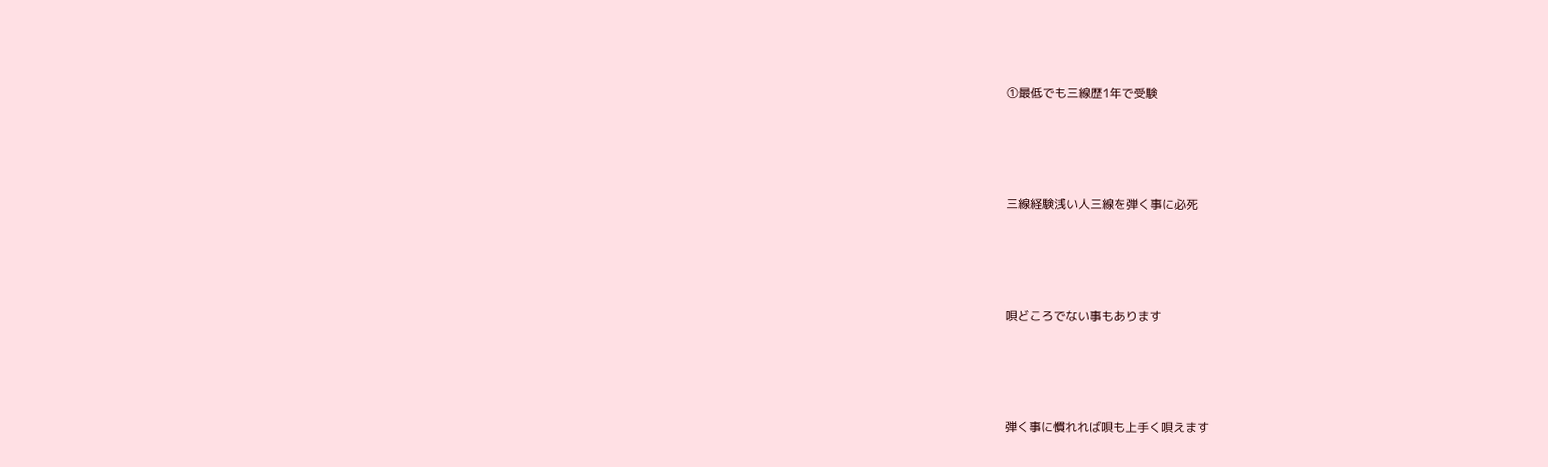①最低でも三線歴1年で受験





三線経験浅い人三線を弾く事に必死





唄どころでない事もあります





弾く事に慣れれば唄も上手く唄えます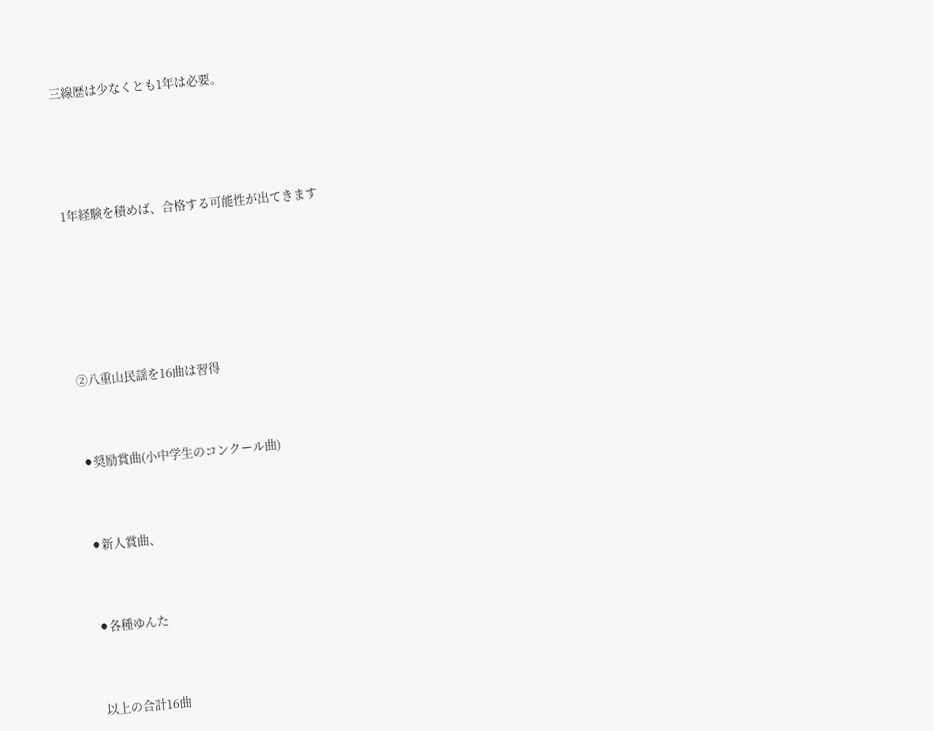三線歴は少なくとも1年は必要。





1年経験を積めば、合格する可能性が出てきます







②八重山民謡を16曲は習得



⚫奨励賞曲(小中学生のコンクール曲)



⚫新人賞曲、



⚫各種ゆんた



以上の合計16曲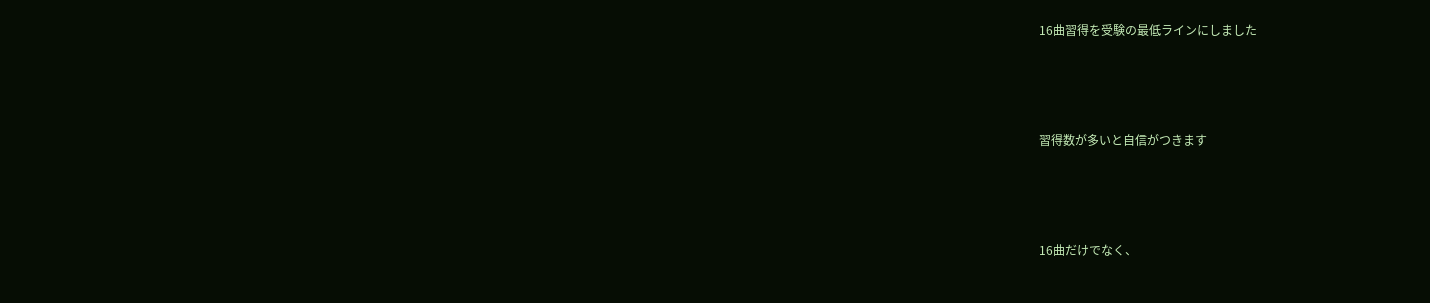16曲習得を受験の最低ラインにしました





習得数が多いと自信がつきます





16曲だけでなく、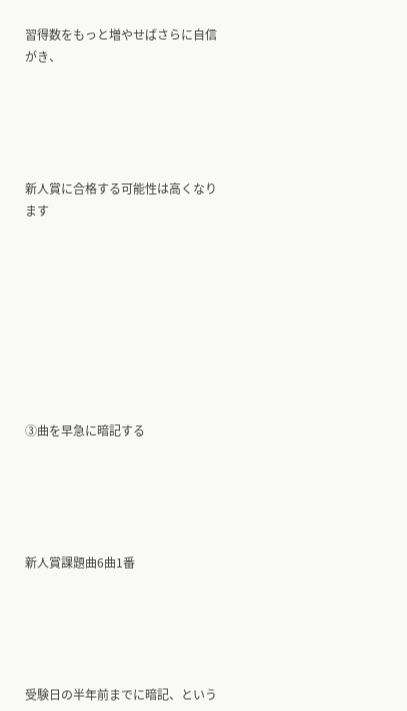習得数をもっと増やせばさらに自信がき、





新人賞に合格する可能性は高くなります









③曲を早急に暗記する





新人賞課題曲6曲1番





受験日の半年前までに暗記、という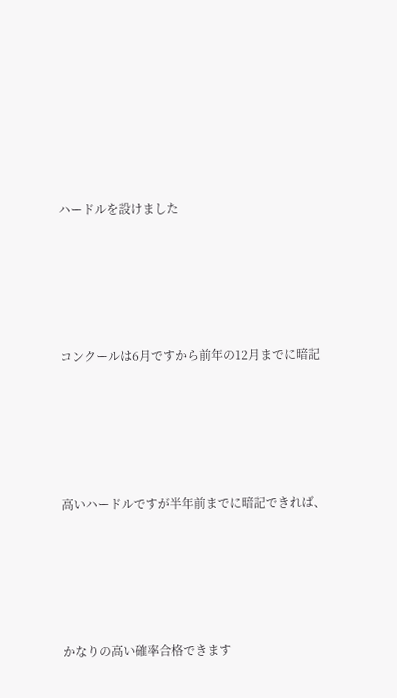ハードルを設けました





コンクールは6月ですから前年の12月までに暗記





高いハードルですが半年前までに暗記できれば、





かなりの高い確率合格できます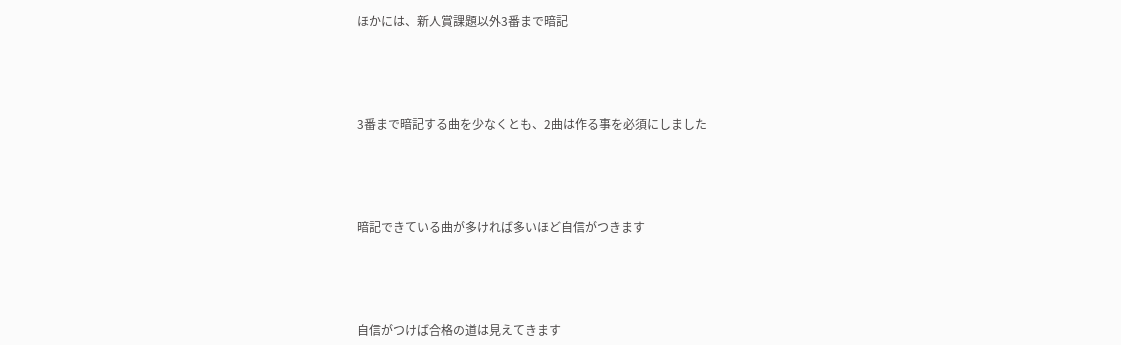ほかには、新人賞課題以外3番まで暗記





3番まで暗記する曲を少なくとも、2曲は作る事を必須にしました





暗記できている曲が多ければ多いほど自信がつきます





自信がつけば合格の道は見えてきます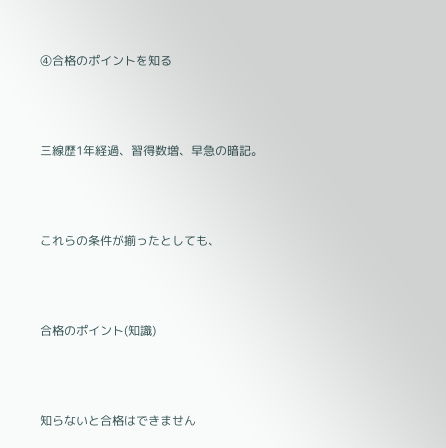④合格のポイントを知る





三線歴1年経過、習得数増、早急の暗記。





これらの条件が揃ったとしても、





合格のポイント(知識)





知らないと合格はできません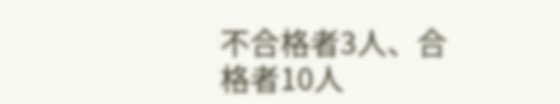不合格者3人、合格者10人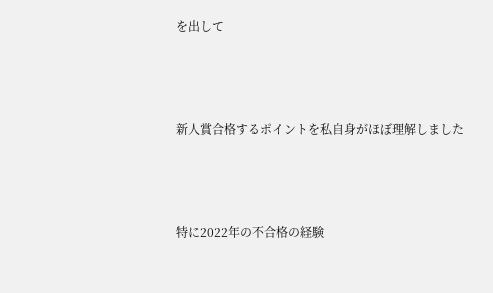を出して





新人賞合格するポイントを私自身がほぼ理解しました





特に2022年の不合格の経験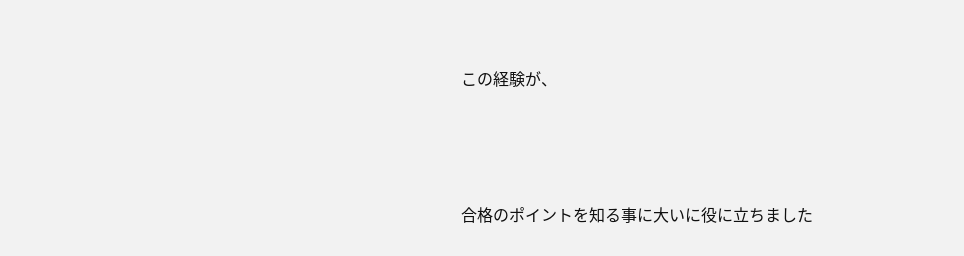この経験が、





合格のポイントを知る事に大いに役に立ちました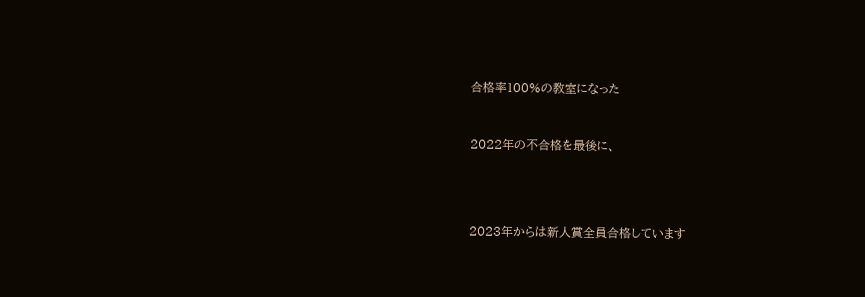合格率100%の教室になった



2022年の不合格を最後に、





2023年からは新人賞全員合格しています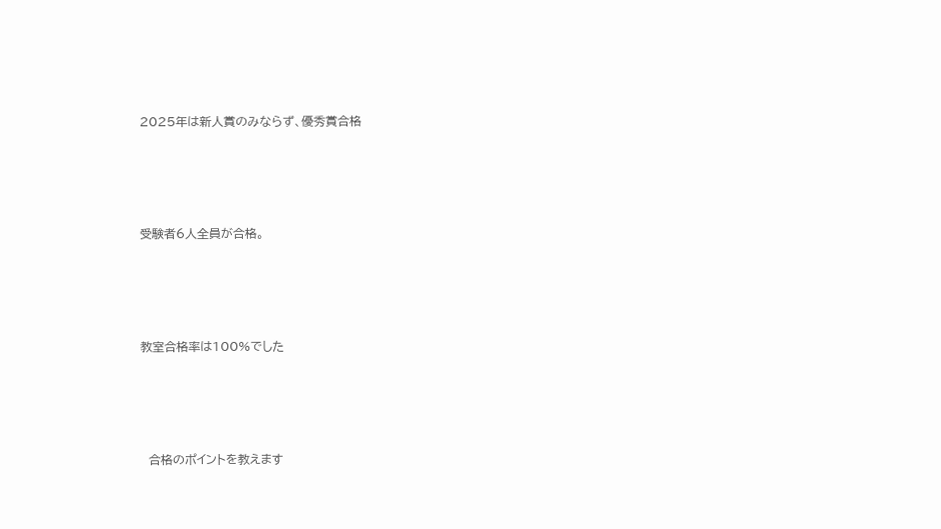2025年は新人賞のみならず、優秀賞合格





受験者6人全員が合格。





教室合格率は100%でした





  合格のポイントを教えます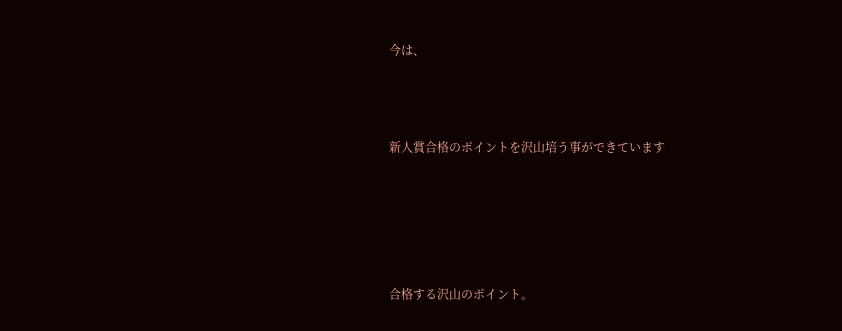今は、



新人賞合格のポイントを沢山培う事ができています





合格する沢山のポイント。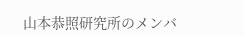山本恭照研究所のメンバ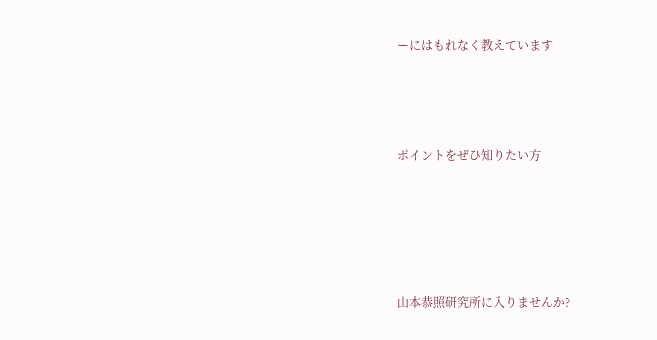ーにはもれなく教えています





ポイントをぜひ知りたい方







山本恭照研究所に入りませんか?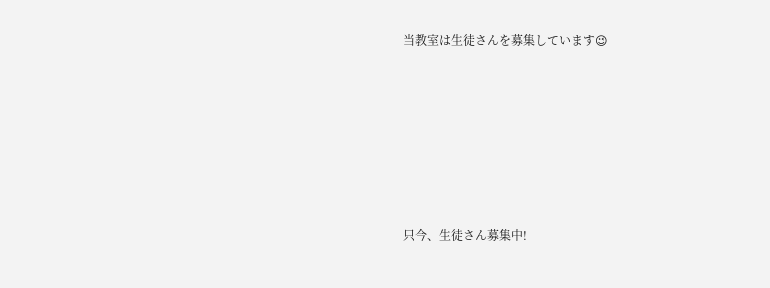当教室は生徒さんを募集しています😉







只今、生徒さん募集中!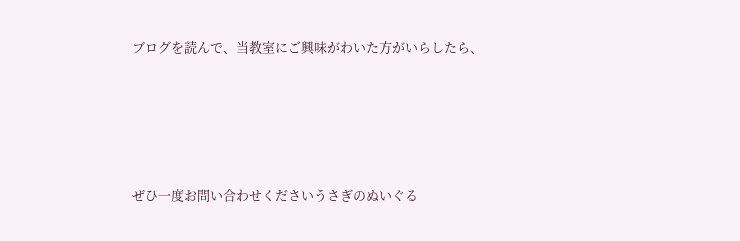ブログを読んで、当教室にご興味がわいた方がいらしたら、





ぜひ一度お問い合わせくださいうさぎのぬいぐる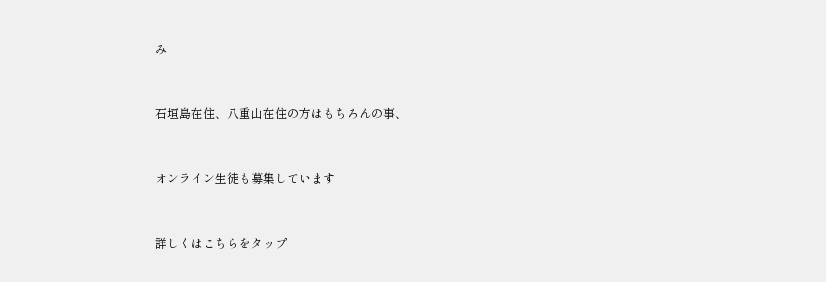み



石垣島在住、八重山在住の方はもちろんの事、



オンライン生徒も募集しています



詳しくはこちらをタップ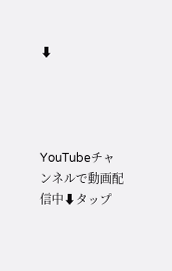⬇




YouTubeチャンネルで動画配信中⬇タップ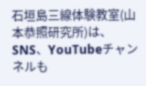石垣島三線体験教室(山本恭照研究所)は、
SNS、YouTubeチャンネルも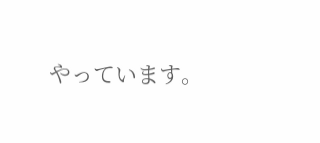やっています。